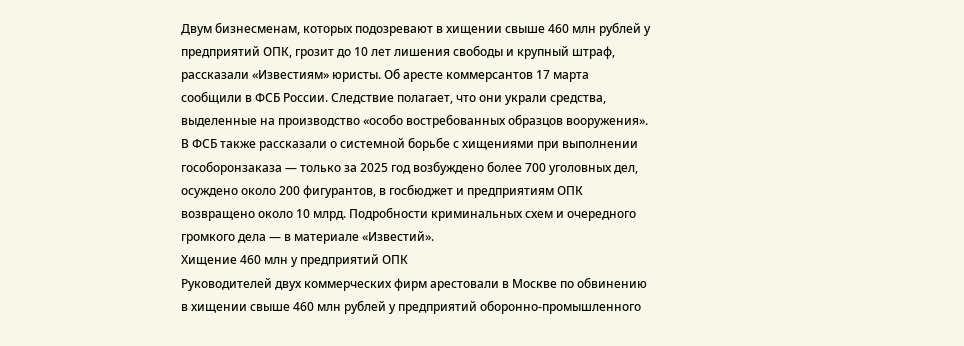Двум бизнесменам, которых подозревают в хищении свыше 460 млн рублей у предприятий ОПК, грозит до 10 лет лишения свободы и крупный штраф, рассказали «Известиям» юристы. Об аресте коммерсантов 17 марта сообщили в ФСБ России. Следствие полагает, что они украли средства, выделенные на производство «особо востребованных образцов вооружения». В ФСБ также рассказали о системной борьбе с хищениями при выполнении гособоронзаказа — только за 2025 год возбуждено более 700 уголовных дел, осуждено около 200 фигурантов, в госбюджет и предприятиям ОПК возвращено около 10 млрд. Подробности криминальных схем и очередного громкого дела — в материале «Известий».
Хищение 460 млн у предприятий ОПК
Руководителей двух коммерческих фирм арестовали в Москве по обвинению в хищении свыше 460 млн рублей у предприятий оборонно-промышленного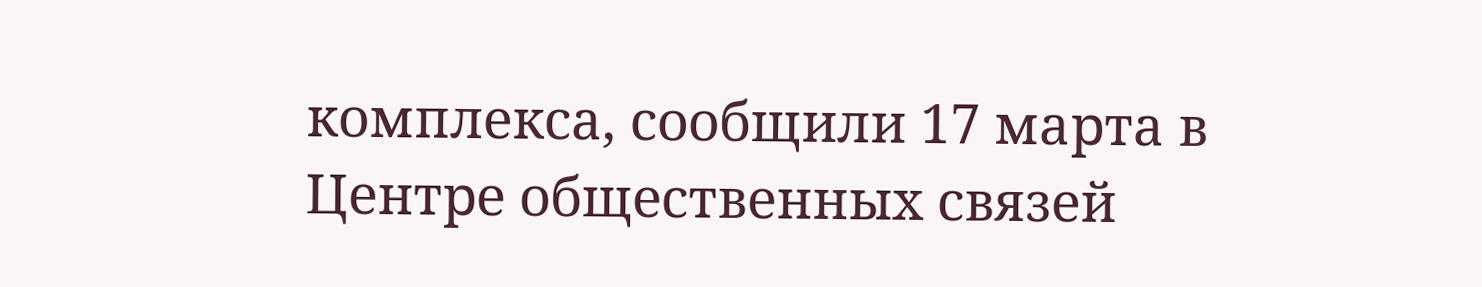комплекса, сообщили 17 марта в Центре общественных связей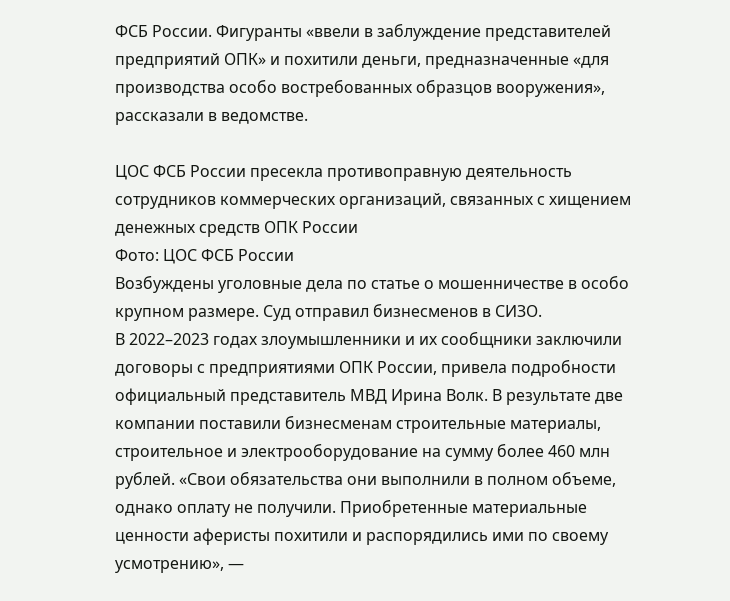ФСБ России. Фигуранты «ввели в заблуждение представителей предприятий ОПК» и похитили деньги, предназначенные «для производства особо востребованных образцов вооружения», рассказали в ведомстве.

ЦОС ФСБ России пресекла противоправную деятельность сотрудников коммерческих организаций, связанных с хищением денежных средств ОПК России
Фото: ЦОС ФСБ России
Возбуждены уголовные дела по статье о мошенничестве в особо крупном размере. Суд отправил бизнесменов в СИЗО.
В 2022–2023 годах злоумышленники и их сообщники заключили договоры с предприятиями ОПК России, привела подробности официальный представитель МВД Ирина Волк. В результате две компании поставили бизнесменам строительные материалы, строительное и электрооборудование на сумму более 460 млн рублей. «Свои обязательства они выполнили в полном объеме, однако оплату не получили. Приобретенные материальные ценности аферисты похитили и распорядились ими по своему усмотрению», —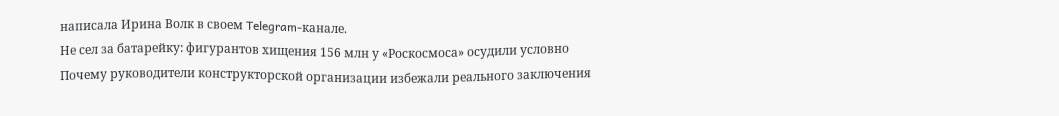написала Ирина Волк в своем Telegram-канале.
Не сел за батарейку: фигурантов хищения 156 млн у «Роскосмоса» осудили условно
Почему руководители конструкторской организации избежали реального заключения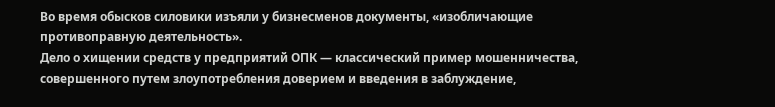Во время обысков силовики изъяли у бизнесменов документы, «изобличающие противоправную деятельность».
Дело о хищении средств у предприятий ОПК — классический пример мошенничества, совершенного путем злоупотребления доверием и введения в заблуждение,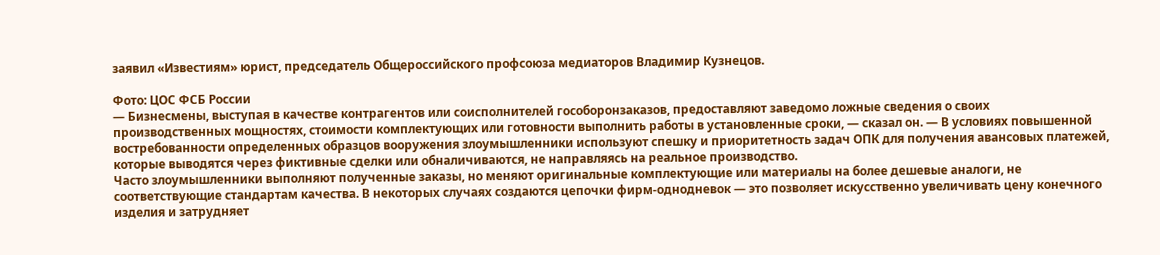заявил «Известиям» юрист, председатель Общероссийского профсоюза медиаторов Владимир Кузнецов.

Фото: ЦОС ФСБ России
— Бизнесмены, выступая в качестве контрагентов или соисполнителей гособоронзаказов, предоставляют заведомо ложные сведения о своих производственных мощностях, стоимости комплектующих или готовности выполнить работы в установленные сроки, — сказал он. — В условиях повышенной востребованности определенных образцов вооружения злоумышленники используют спешку и приоритетность задач ОПК для получения авансовых платежей, которые выводятся через фиктивные сделки или обналичиваются, не направляясь на реальное производство.
Часто злоумышленники выполняют полученные заказы, но меняют оригинальные комплектующие или материалы на более дешевые аналоги, не соответствующие стандартам качества. В некоторых случаях создаются цепочки фирм-однодневок — это позволяет искусственно увеличивать цену конечного изделия и затрудняет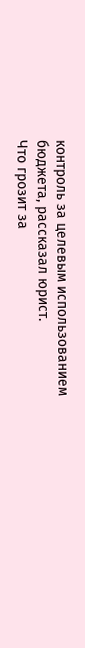контроль за целевым использованием бюджета, рассказал юрист.
Что грозит за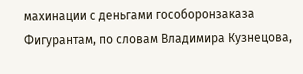махинации с деньгами гособоронзаказа
Фигурантам, по словам Владимира Кузнецова,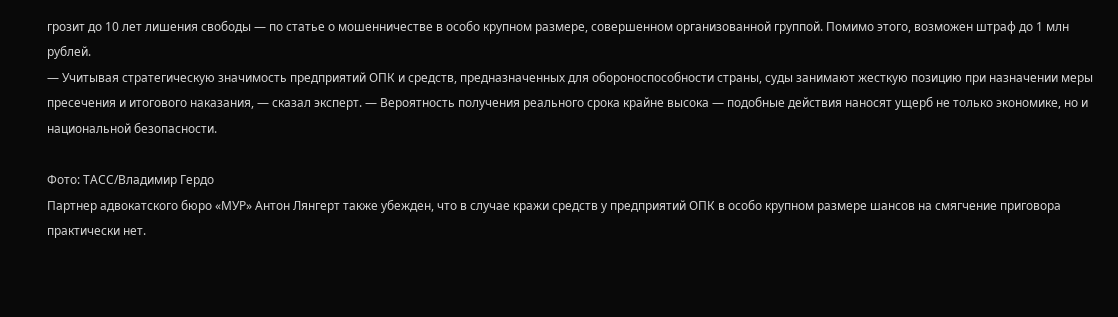грозит до 10 лет лишения свободы — по статье о мошенничестве в особо крупном размере, совершенном организованной группой. Помимо этого, возможен штраф до 1 млн рублей.
— Учитывая стратегическую значимость предприятий ОПК и средств, предназначенных для обороноспособности страны, суды занимают жесткую позицию при назначении меры пресечения и итогового наказания, — сказал эксперт. — Вероятность получения реального срока крайне высока — подобные действия наносят ущерб не только экономике, но и национальной безопасности.

Фото: ТАСС/Владимир Гердо
Партнер адвокатского бюро «МУР» Антон Лянгерт также убежден, что в случае кражи средств у предприятий ОПК в особо крупном размере шансов на смягчение приговора практически нет.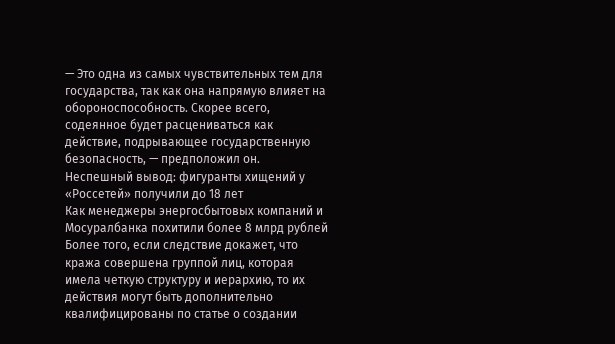— Это одна из самых чувствительных тем для государства, так как она напрямую влияет на обороноспособность. Скорее всего, содеянное будет расцениваться как действие, подрывающее государственную безопасность, — предположил он.
Неспешный вывод: фигуранты хищений у «Россетей» получили до 18 лет
Как менеджеры энергосбытовых компаний и Мосуралбанка похитили более 8 млрд рублей
Более того, если следствие докажет, что кража совершена группой лиц, которая имела четкую структуру и иерархию, то их действия могут быть дополнительно квалифицированы по статье о создании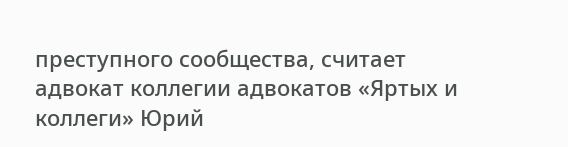преступного сообщества, считает адвокат коллегии адвокатов «Яртых и коллеги» Юрий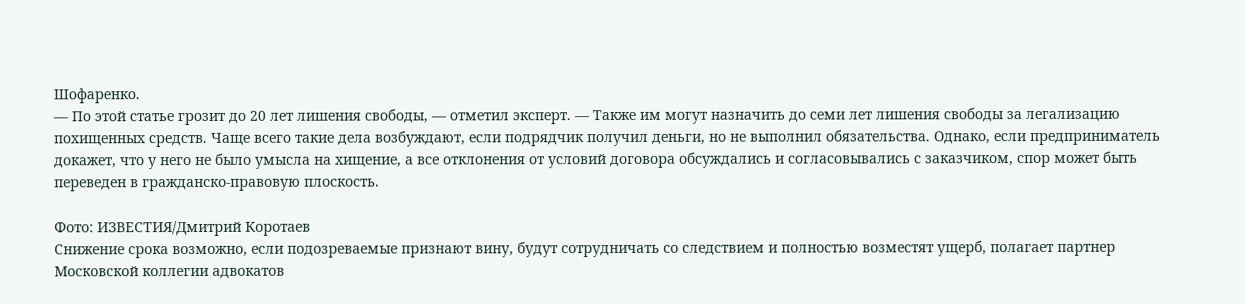Шофаренко.
— По этой статье грозит до 20 лет лишения свободы, — отметил эксперт. — Также им могут назначить до семи лет лишения свободы за легализацию похищенных средств. Чаще всего такие дела возбуждают, если подрядчик получил деньги, но не выполнил обязательства. Однако, если предприниматель докажет, что у него не было умысла на хищение, а все отклонения от условий договора обсуждались и согласовывались с заказчиком, спор может быть переведен в гражданско-правовую плоскость.

Фото: ИЗВЕСТИЯ/Дмитрий Коротаев
Снижение срока возможно, если подозреваемые признают вину, будут сотрудничать со следствием и полностью возместят ущерб, полагает партнер Московской коллегии адвокатов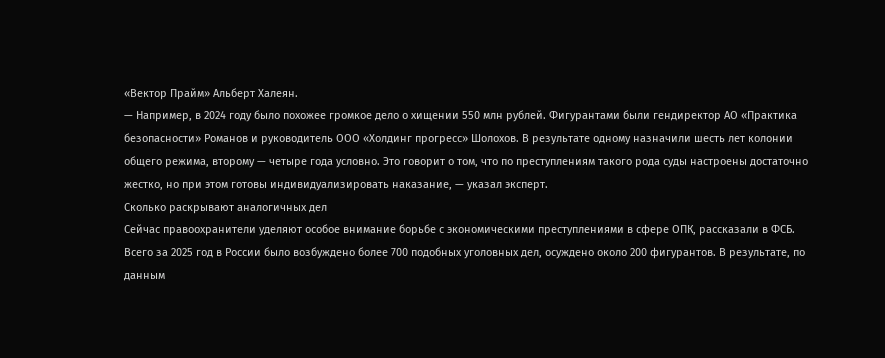«Вектор Прайм» Альберт Халеян.
— Например, в 2024 году было похожее громкое дело о хищении 550 млн рублей. Фигурантами были гендиректор АО «Практика безопасности» Романов и руководитель ООО «Холдинг прогресс» Шолохов. В результате одному назначили шесть лет колонии общего режима, второму — четыре года условно. Это говорит о том, что по преступлениям такого рода суды настроены достаточно жестко, но при этом готовы индивидуализировать наказание, — указал эксперт.
Сколько раскрывают аналогичных дел
Сейчас правоохранители уделяют особое внимание борьбе с экономическими преступлениями в сфере ОПК, рассказали в ФСБ. Всего за 2025 год в России было возбуждено более 700 подобных уголовных дел, осуждено около 200 фигурантов. В результате, по данным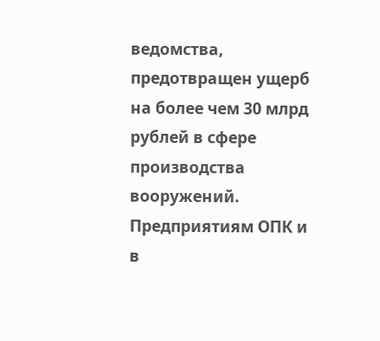ведомства, предотвращен ущерб на более чем 30 млрд рублей в сфере производства вооружений. Предприятиям ОПК и в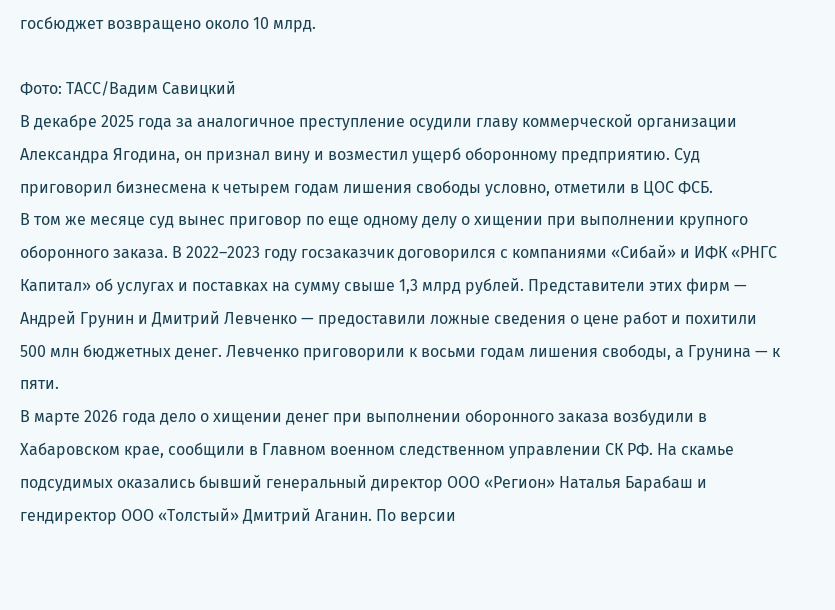госбюджет возвращено около 10 млрд.

Фото: ТАСС/Вадим Савицкий
В декабре 2025 года за аналогичное преступление осудили главу коммерческой организации Александра Ягодина, он признал вину и возместил ущерб оборонному предприятию. Суд приговорил бизнесмена к четырем годам лишения свободы условно, отметили в ЦОС ФСБ.
В том же месяце суд вынес приговор по еще одному делу о хищении при выполнении крупного оборонного заказа. В 2022–2023 году госзаказчик договорился с компаниями «Сибай» и ИФК «РНГС Капитал» об услугах и поставках на сумму свыше 1,3 млрд рублей. Представители этих фирм — Андрей Грунин и Дмитрий Левченко — предоставили ложные сведения о цене работ и похитили 500 млн бюджетных денег. Левченко приговорили к восьми годам лишения свободы, а Грунина — к пяти.
В марте 2026 года дело о хищении денег при выполнении оборонного заказа возбудили в Хабаровском крае, сообщили в Главном военном следственном управлении СК РФ. На скамье подсудимых оказались бывший генеральный директор ООО «Регион» Наталья Барабаш и гендиректор ООО «Толстый» Дмитрий Аганин. По версии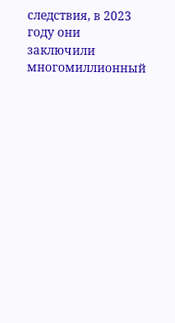следствия, в 2023 году они заключили многомиллионный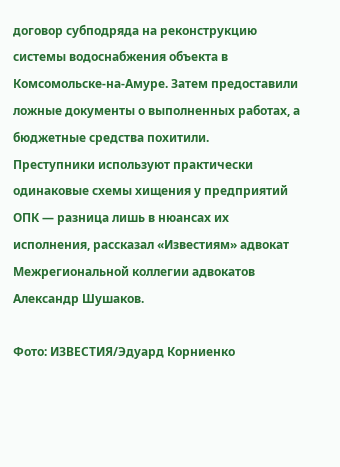договор субподряда на реконструкцию системы водоснабжения объекта в Комсомольске-на-Амуре. Затем предоставили ложные документы о выполненных работах, а бюджетные средства похитили.
Преступники используют практически одинаковые схемы хищения у предприятий ОПК — разница лишь в нюансах их исполнения, рассказал «Известиям» адвокат Межрегиональной коллегии адвокатов Александр Шушаков.

Фото: ИЗВЕСТИЯ/Эдуард Корниенко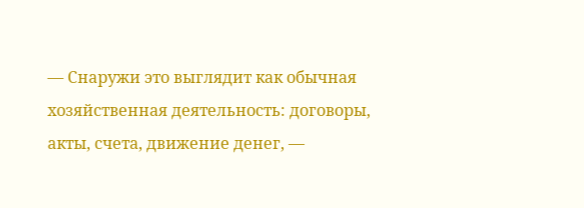— Снаружи это выглядит как обычная хозяйственная деятельность: договоры, акты, счета, движение денег, —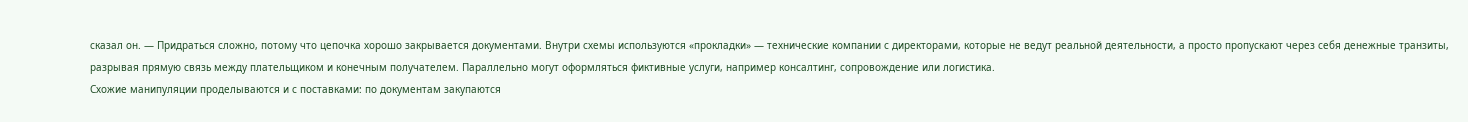сказал он. — Придраться сложно, потому что цепочка хорошо закрывается документами. Внутри схемы используются «прокладки» — технические компании с директорами, которые не ведут реальной деятельности, а просто пропускают через себя денежные транзиты, разрывая прямую связь между плательщиком и конечным получателем. Параллельно могут оформляться фиктивные услуги, например консалтинг, сопровождение или логистика.
Схожие манипуляции проделываются и с поставками: по документам закупаются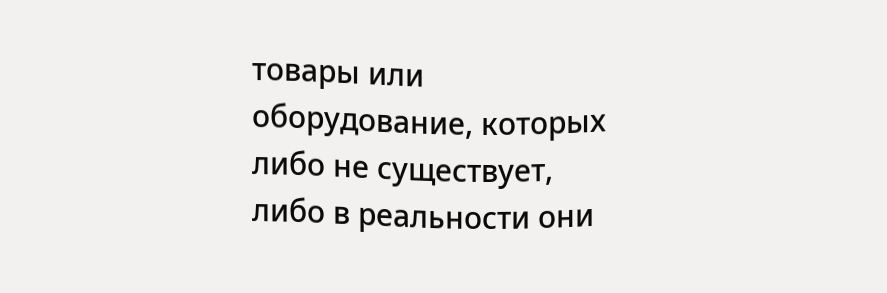товары или оборудование, которых либо не существует, либо в реальности они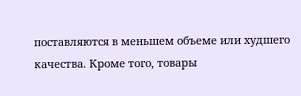поставляются в меньшем объеме или худшего качества. Кроме того, товары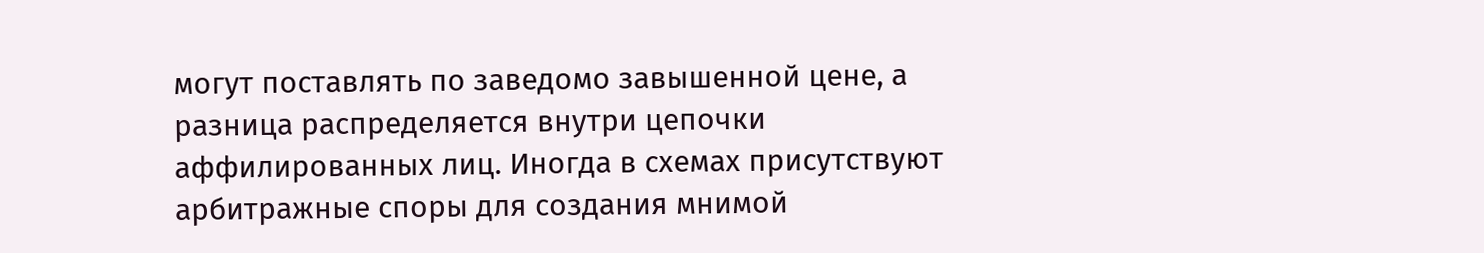могут поставлять по заведомо завышенной цене, а разница распределяется внутри цепочки аффилированных лиц. Иногда в схемах присутствуют арбитражные споры для создания мнимой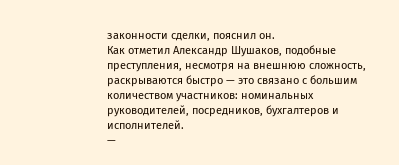законности сделки, пояснил он.
Как отметил Александр Шушаков, подобные преступления, несмотря на внешнюю сложность, раскрываются быстро — это связано с большим количеством участников: номинальных руководителей, посредников, бухгалтеров и исполнителей.
—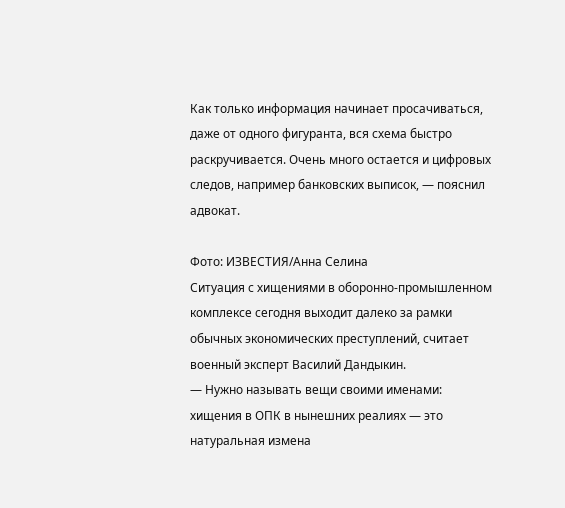Как только информация начинает просачиваться, даже от одного фигуранта, вся схема быстро раскручивается. Очень много остается и цифровых следов, например банковских выписок, — пояснил адвокат.

Фото: ИЗВЕСТИЯ/Анна Селина
Ситуация с хищениями в оборонно-промышленном комплексе сегодня выходит далеко за рамки обычных экономических преступлений, считает военный эксперт Василий Дандыкин.
— Нужно называть вещи своими именами: хищения в ОПК в нынешних реалиях — это натуральная измена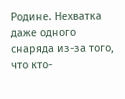Родине. Нехватка даже одного снаряда из-за того, что кто-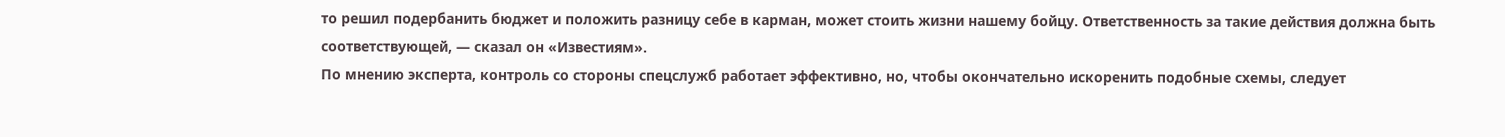то решил подербанить бюджет и положить разницу себе в карман, может стоить жизни нашему бойцу. Ответственность за такие действия должна быть соответствующей, — сказал он «Известиям».
По мнению эксперта, контроль со стороны спецслужб работает эффективно, но, чтобы окончательно искоренить подобные схемы, следует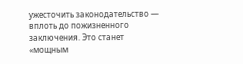ужесточить законодательство — вплоть до пожизненного заключения. Это станет «мощным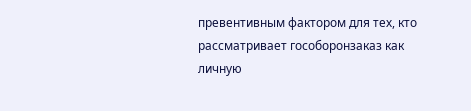превентивным фактором для тех, кто рассматривает гособоронзаказ как личную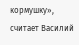кормушку», считает Василий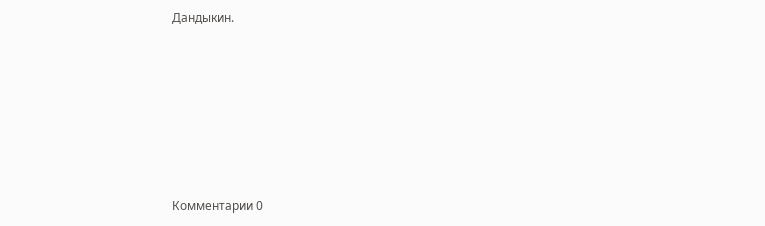Дандыкин.







Комментарии 0